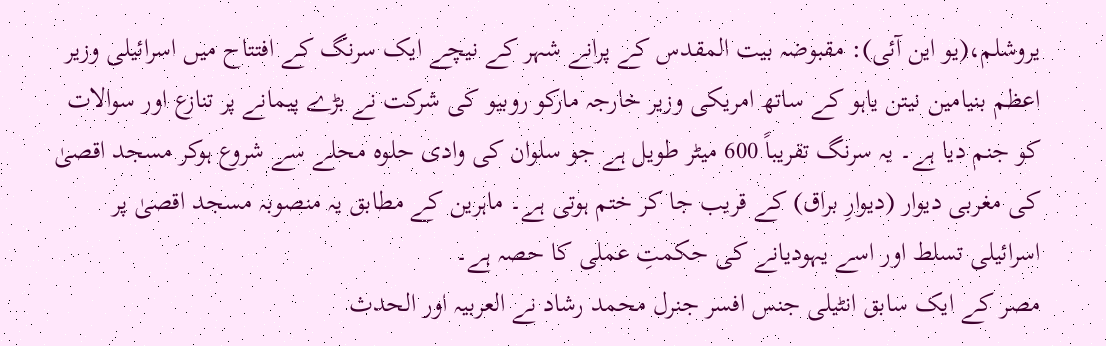یروشلم،(یو این آئی): مقبوضہ بیت المقدس کے پرانے شہر کے نیچے ایک سرنگ کے افتتاح میں اسرائیلی وزیر اعظم بنیامین نیتن یاہو کے ساتھ امریکی وزیر خارجہ مارکو روبیو کی شرکت نے بڑے پیمانے پر تنازع اور سوالات کو جنم دیا ہے۔ یہ سرنگ تقریباً 600 میٹر طویل ہے جو سلوان کی وادی حلوہ محلے سے شروع ہوکر مسجد اقصیٰ کی مغربی دیوار (دیوارِ براق) کے قریب جا کر ختم ہوتی ہے۔ ماہرین کے مطابق یہ منصوبہ مسجد اقصیٰ پر اسرائیلی تسلط اور اسے یہودیانے کی حکمتِ عملی کا حصہ ہے۔
مصر کے ایک سابق انٹیلی جنس افسر جنرل محمد رشاد نے العربیہ اور الحدث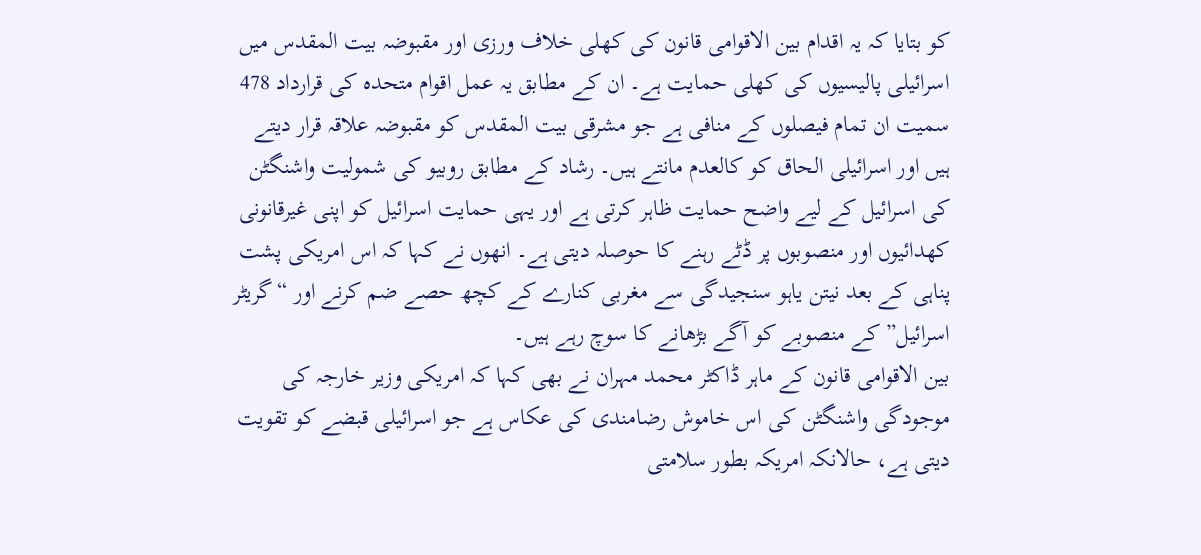کو بتایا کہ یہ اقدام بین الاقوامی قانون کی کھلی خلاف ورزی اور مقبوضہ بیت المقدس میں اسرائیلی پالیسیوں کی کھلی حمایت ہے۔ ان کے مطابق یہ عمل اقوام متحدہ کی قرارداد 478 سمیت ان تمام فیصلوں کے منافی ہے جو مشرقی بیت المقدس کو مقبوضہ علاقہ قرار دیتے ہیں اور اسرائیلی الحاق کو کالعدم مانتے ہیں۔ رشاد کے مطابق روبیو کی شمولیت واشنگٹن کی اسرائیل کے لیے واضح حمایت ظاہر کرتی ہے اور یہی حمایت اسرائیل کو اپنی غیرقانونی کھدائیوں اور منصوبوں پر ڈٹے رہنے کا حوصلہ دیتی ہے۔ انھوں نے کہا کہ اس امریکی پشت پناہی کے بعد نیتن یاہو سنجیدگی سے مغربی کنارے کے کچھ حصے ضم کرنے اور “گریٹر اسرائیل” کے منصوبے کو آگے بڑھانے کا سوچ رہے ہیں۔
بین الاقوامی قانون کے ماہر ڈاکٹر محمد مہران نے بھی کہا کہ امریکی وزیر خارجہ کی موجودگی واشنگٹن کی اس خاموش رضامندی کی عکاس ہے جو اسرائیلی قبضے کو تقویت دیتی ہے، حالانکہ امریکہ بطور سلامتی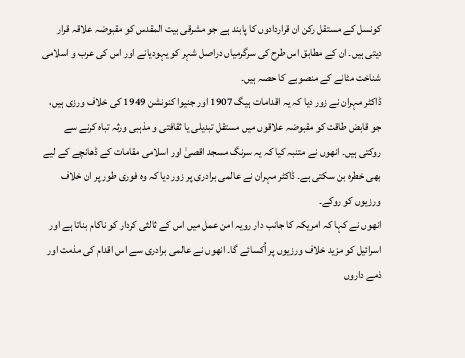کونسل کے مستقل رکن ان قراردادوں کا پابند ہے جو مشرقی بیت المقدس کو مقبوضہ علاقہ قرار دیتی ہیں۔ ان کے مطابق اس طرح کی سرگرمیاں دراصل شہر کو یہودیانے اور اس کی عرب و اسلامی شناخت مٹانے کے منصوبے کا حصہ ہیں۔
ڈاکٹر مہران نے زور دیا کہ یہ اقدامات ہیگ 1907 اور جنیوا کنونشن 1949 کی خلاف ورزی ہیں، جو قابض طاقت کو مقبوضہ علاقوں میں مستقل تبدیلی یا ثقافتی و مذہبی ورثہ تباہ کرنے سے روکتی ہیں۔ انھوں نے متنبہ کیا کہ یہ سرنگ مسجد اقصیٰ اور اسلامی مقامات کے ڈھانچے کے لیے بھی خطرہ بن سکتی ہے۔ ڈاکٹر مہران نے عالمی برادری پر زور دیا کہ وہ فوری طور پر ان خلاف ورزیوں کو روکے۔
انھوں نے کہا کہ امریکہ کا جانب دار رویہ امن عمل میں اس کے ثالثی کردار کو ناکام بناتا ہے اور اسرائیل کو مزید خلاف ورزیوں پر اُکسائے گا۔ انھوں نے عالمی برادری سے اس اقدام کی مذمت اور ذمے داروں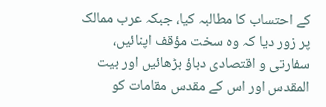کے احتساب کا مطالبہ کیا، جبکہ عرب ممالک پر زور دیا کہ وہ سخت مؤقف اپنائیں، سفارتی و اقتصادی دباؤ بڑھائیں اور بیت المقدس اور اس کے مقدس مقامات کو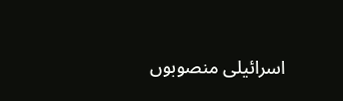اسرائیلی منصوبوں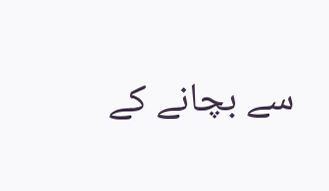سے بچانے کے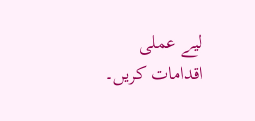لیے عملی اقدامات کریں۔